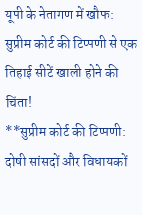यूपी के नेतागण में खौफ: सुप्रीम कोर्ट की टिप्पणी से एक तिहाई सीटें खाली होने की चिंता!
**सुप्रीम कोर्ट की टिप्पणी: दोषी सांसदों और विधायकों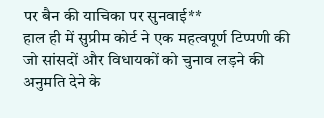पर बैन की याचिका पर सुनवाई**
हाल ही में सुप्रीम कोर्ट ने एक महत्वपूर्ण टिप्पणी की जो सांसदों और विधायकों को चुनाव लड़ने की अनुमति देने के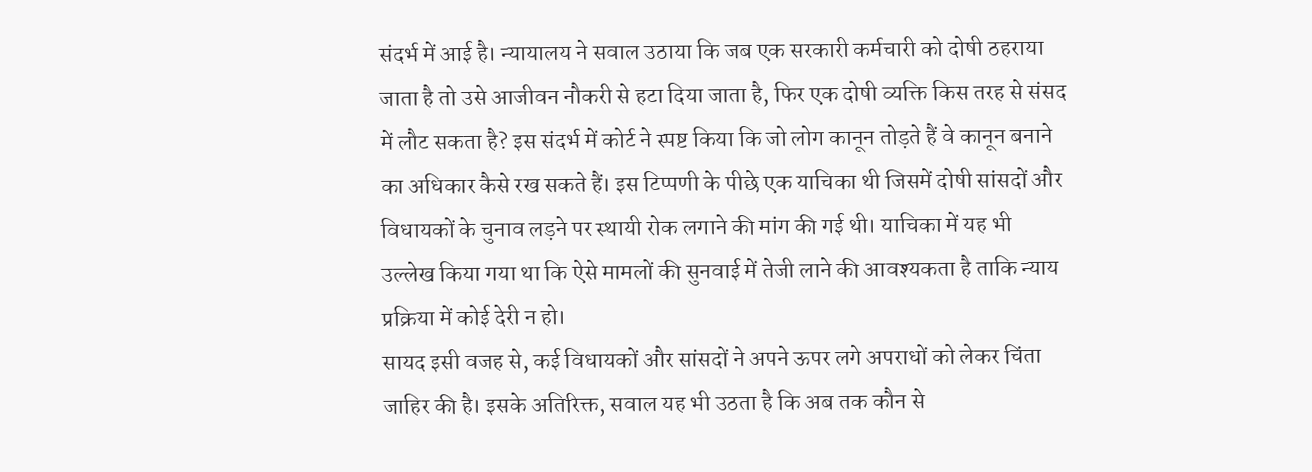संदर्भ में आई है। न्यायालय ने सवाल उठाया कि जब एक सरकारी कर्मचारी को दोषी ठहराया जाता है तो उसे आजीवन नौकरी से हटा दिया जाता है, फिर एक दोषी व्यक्ति किस तरह से संसद में लौट सकता है? इस संदर्भ में कोर्ट ने स्पष्ट किया कि जो लोग कानून तोड़ते हैं वे कानून बनाने का अधिकार कैसे रख सकते हैं। इस टिप्पणी के पीछे एक याचिका थी जिसमें दोषी सांसदों और विधायकों के चुनाव लड़ने पर स्थायी रोक लगाने की मांग की गई थी। याचिका में यह भी उल्लेख किया गया था कि ऐसे मामलों की सुनवाई में तेजी लाने की आवश्यकता है ताकि न्याय प्रक्रिया में कोई देरी न हो।
सायद इसी वजह से, कई विधायकों और सांसदों ने अपने ऊपर लगे अपराधों को लेकर चिंता जाहिर की है। इसके अतिरिक्त, सवाल यह भी उठता है कि अब तक कौन से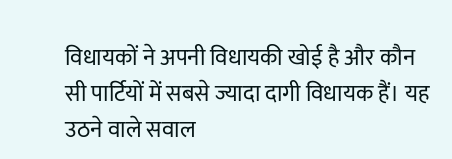विधायकों ने अपनी विधायकी खोई है और कौन सी पार्टियों में सबसे ज्यादा दागी विधायक हैं। यह उठने वाले सवाल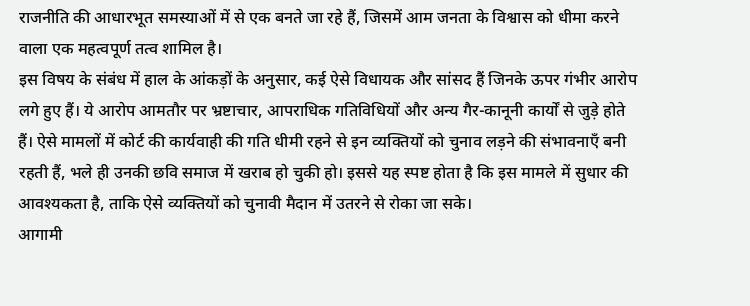राजनीति की आधारभूत समस्याओं में से एक बनते जा रहे हैं, जिसमें आम जनता के विश्वास को धीमा करने वाला एक महत्वपूर्ण तत्व शामिल है।
इस विषय के संबंध में हाल के आंकड़ों के अनुसार, कई ऐसे विधायक और सांसद हैं जिनके ऊपर गंभीर आरोप लगे हुए हैं। ये आरोप आमतौर पर भ्रष्टाचार, आपराधिक गतिविधियों और अन्य गैर-कानूनी कार्यों से जुड़े होते हैं। ऐसे मामलों में कोर्ट की कार्यवाही की गति धीमी रहने से इन व्यक्तियों को चुनाव लड़ने की संभावनाएँ बनी रहती हैं, भले ही उनकी छवि समाज में खराब हो चुकी हो। इससे यह स्पष्ट होता है कि इस मामले में सुधार की आवश्यकता है, ताकि ऐसे व्यक्तियों को चुनावी मैदान में उतरने से रोका जा सके।
आगामी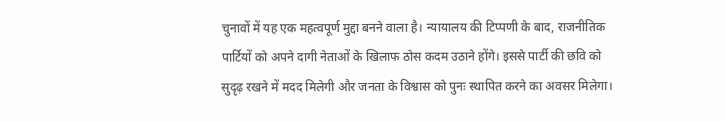चुनावों में यह एक महत्वपूर्ण मुद्दा बनने वाला है। न्यायालय की टिप्पणी के बाद, राजनीतिक पार्टियों को अपने दागी नेताओं के खिलाफ ठोस कदम उठाने होंगे। इससे पार्टी की छवि को सुदृढ़ रखने में मदद मिलेगी और जनता के विश्वास को पुनः स्थापित करने का अवसर मिलेगा।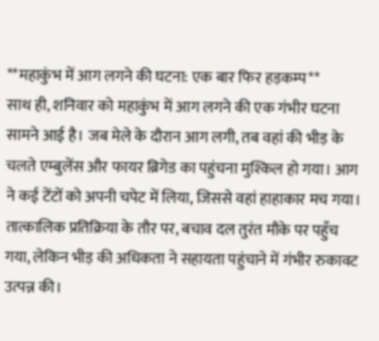**महाकुंभ में आग लगने की घटना: एक बार फिर हड़कम्प**
साथ ही, शनिवार को महाकुंभ में आग लगने की एक गंभीर घटना सामने आई है। जब मेले के दौरान आग लगी, तब वहां की भीड़ के चलते एम्बुलेंस और फायर ब्रिगेड का पहुंचना मुश्किल हो गया। आग ने कई टेंटों को अपनी चपेट में लिया, जिससे वहां हाहाकार मच गया। तात्कालिक प्रतिक्रिया के तौर पर, बचाव दल तुरंत मौके पर पहुँच गया, लेकिन भीड़ की अधिकता ने सहायता पहुंचाने में गंभीर रुकावट उत्पन्न की।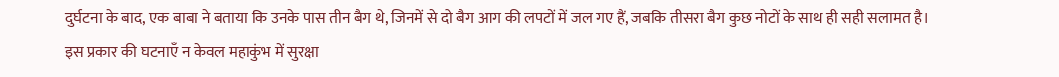दुर्घटना के बाद, एक बाबा ने बताया कि उनके पास तीन बैग थे, जिनमें से दो बैग आग की लपटों में जल गए हैं, जबकि तीसरा बैग कुछ नोटों के साथ ही सही सलामत है। इस प्रकार की घटनाएँ न केवल महाकुंभ में सुरक्षा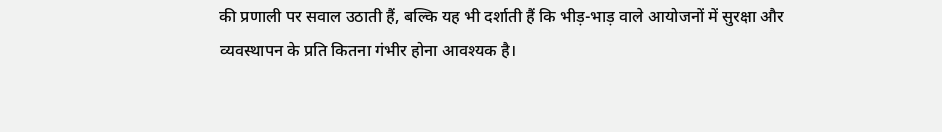की प्रणाली पर सवाल उठाती हैं, बल्कि यह भी दर्शाती हैं कि भीड़-भाड़ वाले आयोजनों में सुरक्षा और व्यवस्थापन के प्रति कितना गंभीर होना आवश्यक है।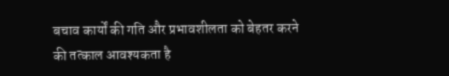बचाव कार्यों की गति और प्रभावशीलता को बेहतर करने की तत्काल आवश्यकता है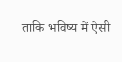ताकि भविष्य में ऐसी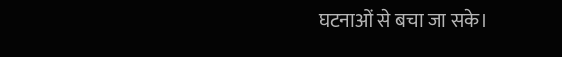घटनाओं से बचा जा सके।